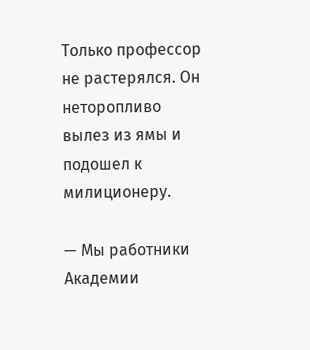Только профессор не растерялся. Он неторопливо вылез из ямы и подошел к милиционеру.

— Мы работники Академии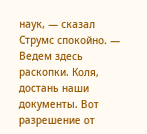наук, — сказал Струмс спокойно. — Ведем здесь раскопки. Коля, достань наши документы. Вот разрешение от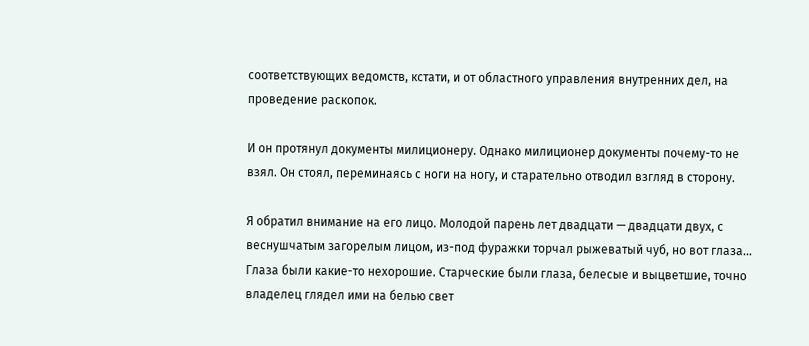соответствующих ведомств, кстати, и от областного управления внутренних дел, на проведение раскопок.

И он протянул документы милиционеру. Однако милиционер документы почему-то не взял. Он стоял, переминаясь с ноги на ногу, и старательно отводил взгляд в сторону.

Я обратил внимание на его лицо. Молодой парень лет двадцати — двадцати двух, с веснушчатым загорелым лицом, из-под фуражки торчал рыжеватый чуб, но вот глаза… Глаза были какие-то нехорошие. Старческие были глаза, белесые и выцветшие, точно владелец глядел ими на белью свет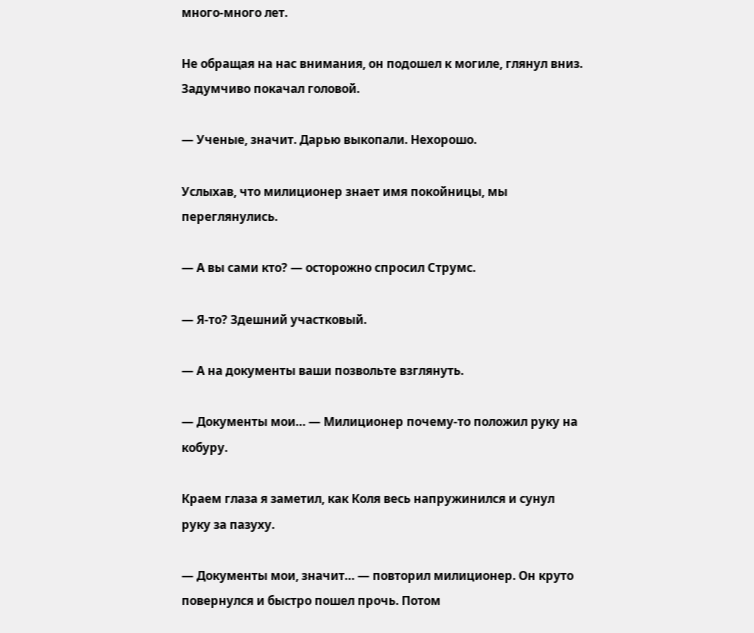много-много лет.

Не обращая на нас внимания, он подошел к могиле, глянул вниз. Задумчиво покачал головой.

— Ученые, значит. Дарью выкопали. Нехорошо.

Услыхав, что милиционер знает имя покойницы, мы переглянулись.

— А вы сами кто? — осторожно спросил Струмс.

— Я-то? Здешний участковый.

— А на документы ваши позвольте взглянуть.

— Документы мои… — Милиционер почему-то положил руку на кобуру.

Краем глаза я заметил, как Коля весь напружинился и сунул руку за пазуху.

— Документы мои, значит… — повторил милиционер. Он круто повернулся и быстро пошел прочь. Потом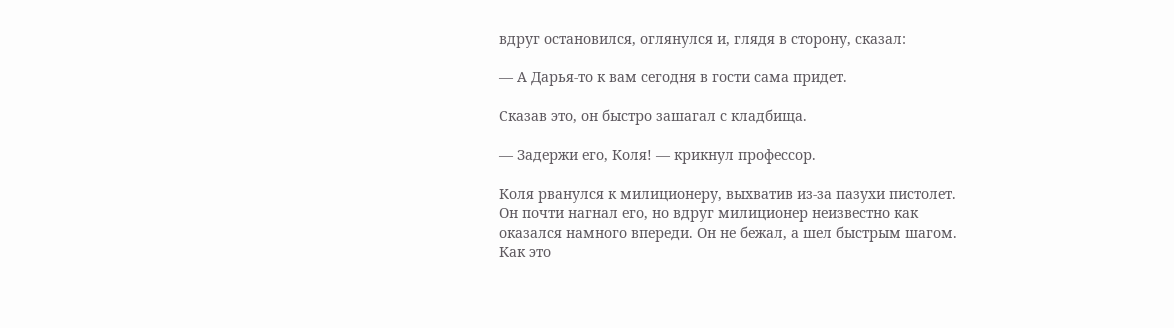вдруг остановился, оглянулся и, глядя в сторону, сказал:

— А Дарья-то к вам сегодня в гости сама придет.

Сказав это, он быстро зашагал с кладбища.

— Задержи его, Коля! — крикнул профессор.

Коля рванулся к милиционеру, выхватив из-за пазухи пистолет. Он почти нагнал его, но вдруг милиционер неизвестно как оказался намного впереди. Он не бежал, а шел быстрым шагом. Как это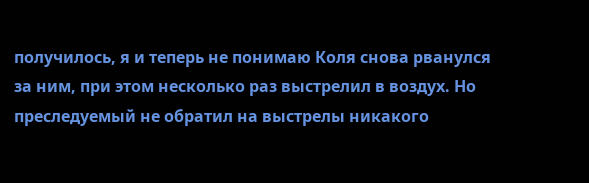получилось, я и теперь не понимаю Коля снова рванулся за ним, при этом несколько раз выстрелил в воздух. Но преследуемый не обратил на выстрелы никакого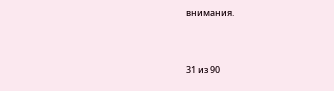внимания.



31 из 90